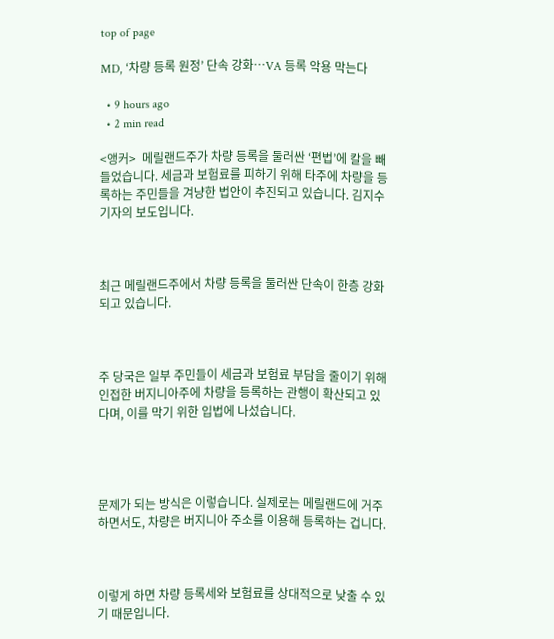top of page

MD, ‘차량 등록 원정’ 단속 강화…VA 등록 악용 막는다

  • 9 hours ago
  • 2 min read

<앵커>  메릴랜드주가 차량 등록을 둘러싼 ‘편법’에 칼을 빼들었습니다. 세금과 보험료를 피하기 위해 타주에 차량을 등록하는 주민들을 겨냥한 법안이 추진되고 있습니다. 김지수 기자의 보도입니다.



최근 메릴랜드주에서 차량 등록을 둘러싼 단속이 한층 강화되고 있습니다.



주 당국은 일부 주민들이 세금과 보험료 부담을 줄이기 위해 인접한 버지니아주에 차량을 등록하는 관행이 확산되고 있다며, 이를 막기 위한 입법에 나섰습니다.




문제가 되는 방식은 이렇습니다. 실제로는 메릴랜드에 거주하면서도, 차량은 버지니아 주소를 이용해 등록하는 겁니다.



이렇게 하면 차량 등록세와 보험료를 상대적으로 낮출 수 있기 때문입니다.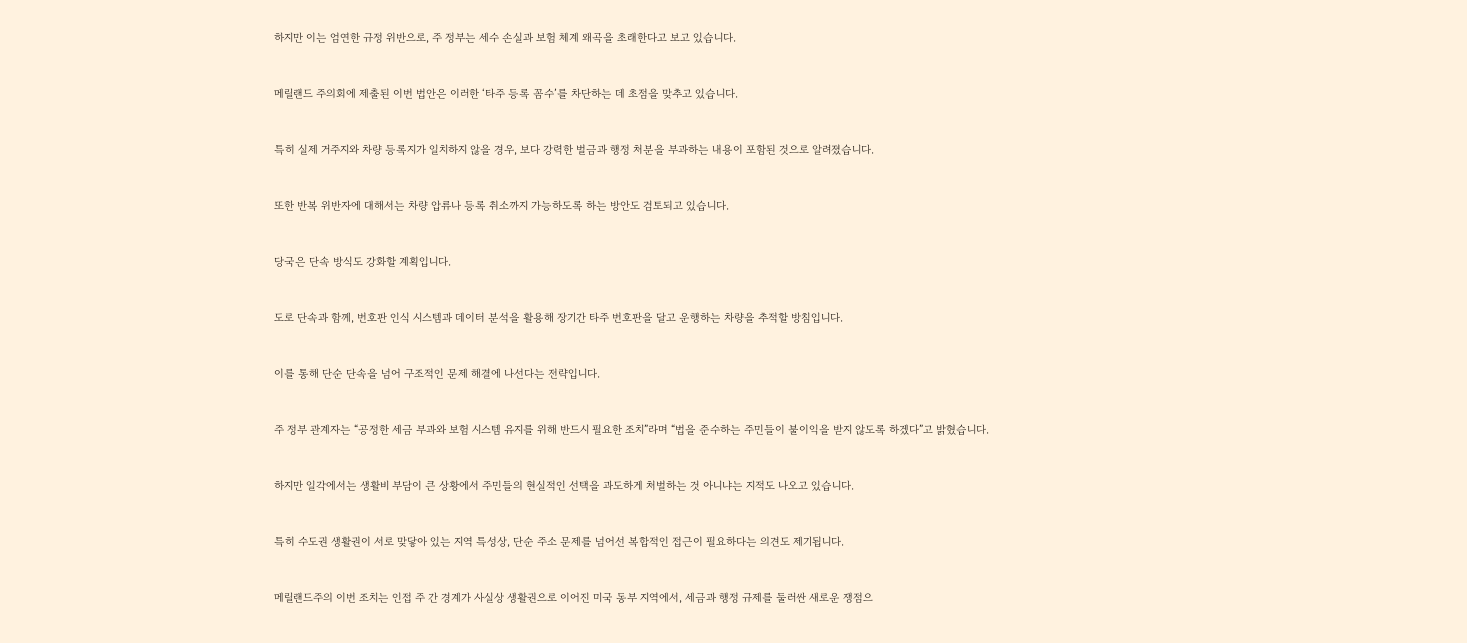하지만 이는 엄연한 규정 위반으로, 주 정부는 세수 손실과 보험 체계 왜곡을 초래한다고 보고 있습니다.



메릴랜드 주의회에 제출된 이번 법안은 이러한 ‘타주 등록 꼼수’를 차단하는 데 초점을 맞추고 있습니다.



특히 실제 거주지와 차량 등록지가 일치하지 않을 경우, 보다 강력한 벌금과 행정 처분을 부과하는 내용이 포함된 것으로 알려졌습니다.



또한 반복 위반자에 대해서는 차량 압류나 등록 취소까지 가능하도록 하는 방안도 검토되고 있습니다.



당국은 단속 방식도 강화할 계획입니다.



도로 단속과 함께, 번호판 인식 시스템과 데이터 분석을 활용해 장기간 타주 번호판을 달고 운행하는 차량을 추적할 방침입니다.



이를 통해 단순 단속을 넘어 구조적인 문제 해결에 나선다는 전략입니다.



주 정부 관계자는 “공정한 세금 부과와 보험 시스템 유지를 위해 반드시 필요한 조치”라며 “법을 준수하는 주민들이 불이익을 받지 않도록 하겠다”고 밝혔습니다.



하지만 일각에서는 생활비 부담이 큰 상황에서 주민들의 현실적인 선택을 과도하게 처벌하는 것 아니냐는 지적도 나오고 있습니다.



특히 수도권 생활권이 서로 맞닿아 있는 지역 특성상, 단순 주소 문제를 넘어선 복합적인 접근이 필요하다는 의견도 제기됩니다.



메릴랜드주의 이번 조치는 인접 주 간 경계가 사실상 생활권으로 이어진 미국 동부 지역에서, 세금과 행정 규제를 둘러싼 새로운 쟁점으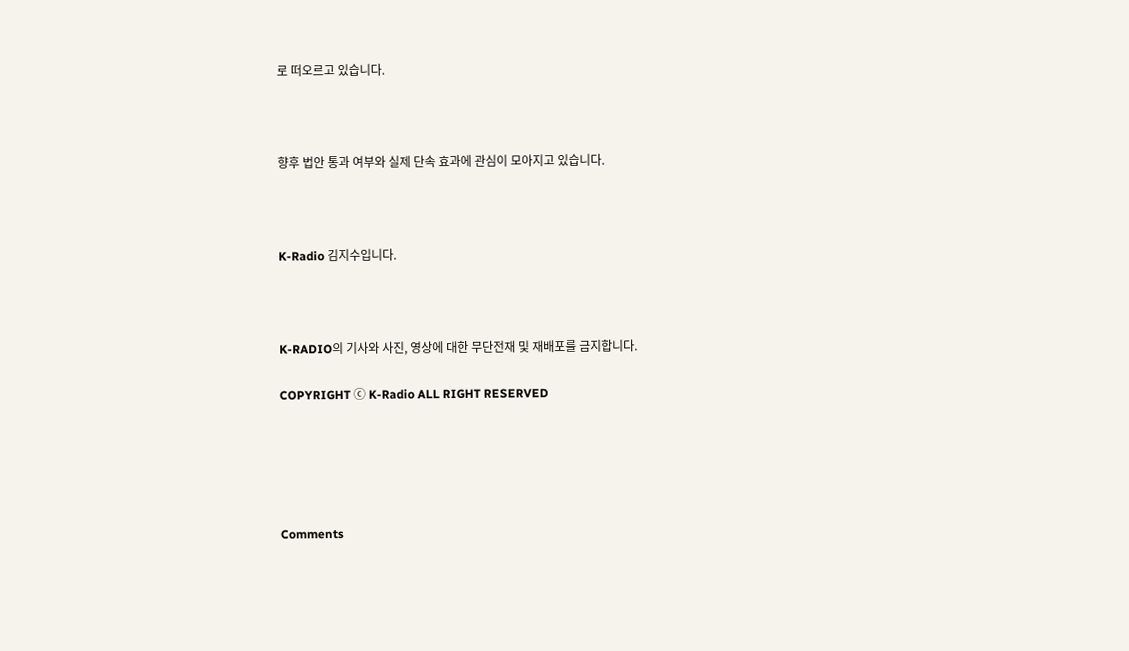로 떠오르고 있습니다.



향후 법안 통과 여부와 실제 단속 효과에 관심이 모아지고 있습니다.



K-Radio 김지수입니다.



K-RADIO의 기사와 사진, 영상에 대한 무단전재 및 재배포를 금지합니다.

COPYRIGHT ⓒ K-Radio ALL RIGHT RESERVED





Comments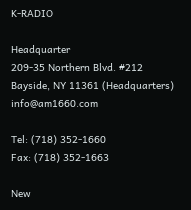K-RADIO

Headquarter
209-35 Northern Blvd. #212
Bayside, NY 11361 (Headquarters)
info@am1660.com

Tel: (718) 352-1660
Fax: (718) 352-1663

New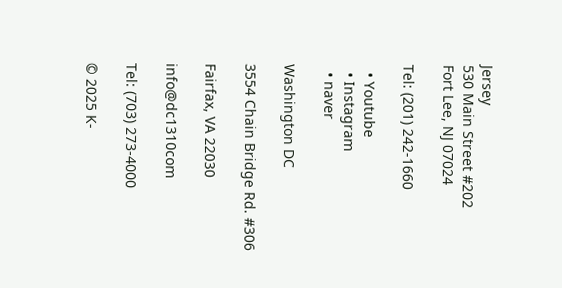Jersey
530 Main Street #202
Fort Lee, NJ 07024

Tel: (201) 242-1660

  • Youtube
  • Instagram
  • naver

Washington DC

3554 Chain Bridge Rd. #306

Fairfax, VA 22030

info@dc1310com

Tel: (703) 273-4000

© 2025 K-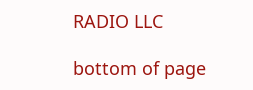RADIO LLC

bottom of page